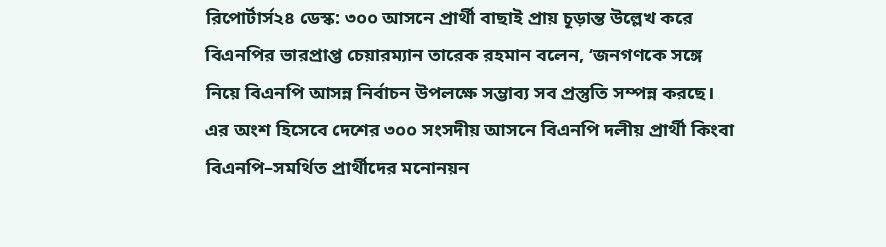রিপোর্টার্স২৪ ডেস্ক: ৩০০ আসনে প্রার্থী বাছাই প্রায় চূড়ান্ত উল্লেখ করে বিএনপির ভারপ্রাপ্ত চেয়ারম্যান তারেক রহমান বলেন, ‘জনগণকে সঙ্গে নিয়ে বিএনপি আসন্ন নির্বাচন উপলক্ষে সম্ভাব্য সব প্রস্তুতি সম্পন্ন করছে। এর অংশ হিসেবে দেশের ৩০০ সংসদীয় আসনে বিএনপি দলীয় প্রার্থী কিংবা বিএনপি–সমর্থিত প্রার্থীদের মনোনয়ন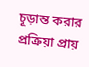চূড়ান্ত করার প্রক্রিয়া প্রায়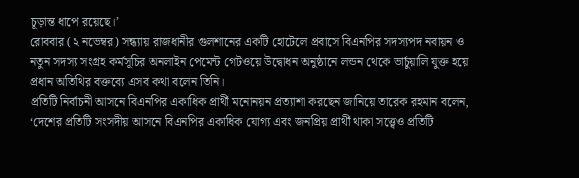চূড়ান্ত ধাপে রয়েছে।’
রোববার (২ নভেম্বর) সন্ধ্যায় রাজধানীর গুলশানের একটি হোটেলে প্রবাসে বিএনপির সদস্যপদ নবায়ন ও নতুন সদস্য সংগ্রহ কর্মসূচির অনলাইন পেমেন্ট গেটওয়ে উদ্বোধন অনুষ্ঠানে লন্ডন থেকে ভার্চুয়ালি যুক্ত হয়ে প্রধান অতিথির বক্তব্যে এসব কথা বলেন তিনি।
প্রতিটি নির্বাচনী আসনে বিএনপির একাধিক প্রার্থী মনোনয়ন প্রত্যাশা করছেন জানিয়ে তারেক রহমান বলেন, ‘দেশের প্রতিটি সংসদীয় আসনে বিএনপির একাধিক যোগ্য এবং জনপ্রিয় প্রার্থী থাকা সত্ত্বেও প্রতিটি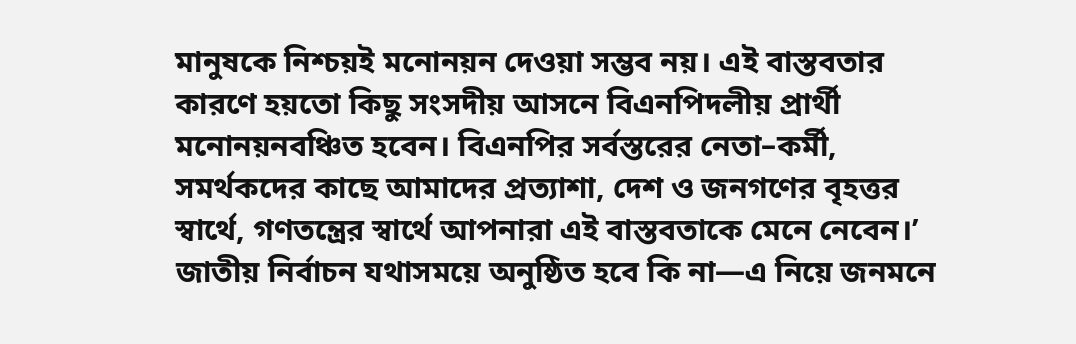মানুষকে নিশ্চয়ই মনোনয়ন দেওয়া সম্ভব নয়। এই বাস্তবতার কারণে হয়তো কিছু সংসদীয় আসনে বিএনপিদলীয় প্রার্থী মনোনয়নবঞ্চিত হবেন। বিএনপির সর্বস্তরের নেতা–কর্মী, সমর্থকদের কাছে আমাদের প্রত্যাশা, দেশ ও জনগণের বৃহত্তর স্বার্থে, গণতন্ত্রের স্বার্থে আপনারা এই বাস্তবতাকে মেনে নেবেন।’
জাতীয় নির্বাচন যথাসময়ে অনুষ্ঠিত হবে কি না—এ নিয়ে জনমনে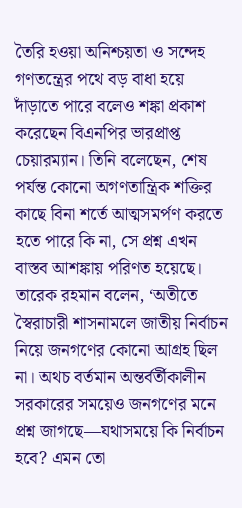তৈরি হওয়া অনিশ্চয়তা ও সন্দেহ গণতন্ত্রের পথে বড় বাধা হয়ে দাঁড়াতে পারে বলেও শঙ্কা প্রকাশ করেছেন বিএনপির ভারপ্রাপ্ত চেয়ারম্যান। তিনি বলেছেন, শেষ পর্যন্ত কোনো অগণতান্ত্রিক শক্তির কাছে বিনা শর্তে আত্মসমর্পণ করতে হতে পারে কি না, সে প্রশ্ন এখন বাস্তব আশঙ্কায় পরিণত হয়েছে।
তারেক রহমান বলেন, ‘অতীতে স্বৈরাচারী শাসনামলে জাতীয় নির্বাচন নিয়ে জনগণের কোনো আগ্রহ ছিল না। অথচ বর্তমান অন্তর্বর্তীকালীন সরকারের সময়েও জনগণের মনে প্রশ্ন জাগছে—যথাসময়ে কি নির্বাচন হবে? এমন তো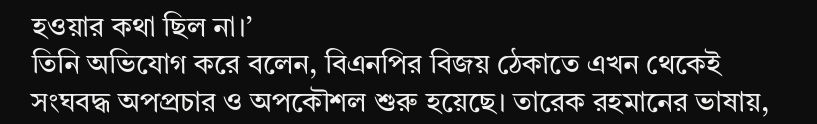হওয়ার কথা ছিল না।’
তিনি অভিযোগ করে বলেন, বিএনপির বিজয় ঠেকাতে এখন থেকেই সংঘবদ্ধ অপপ্রচার ও অপকৌশল শুরু হয়েছে। তারেক রহমানের ভাষায়,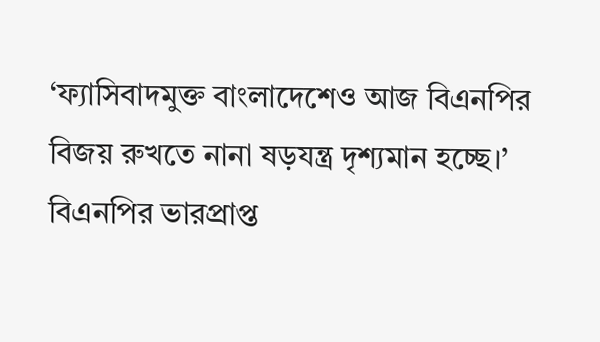‘ফ্যাসিবাদমুক্ত বাংলাদেশেও আজ বিএনপির বিজয় রুখতে নানা ষড়যন্ত্র দৃশ্যমান হচ্ছে।’
বিএনপির ভারপ্রাপ্ত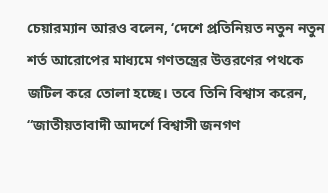চেয়ারম্যান আরও বলেন, ‘দেশে প্রতিনিয়ত নতুন নতুন শর্ত আরোপের মাধ্যমে গণতন্ত্রের উত্তরণের পথকে জটিল করে তোলা হচ্ছে। তবে তিনি বিশ্বাস করেন, “জাতীয়তাবাদী আদর্শে বিশ্বাসী জনগণ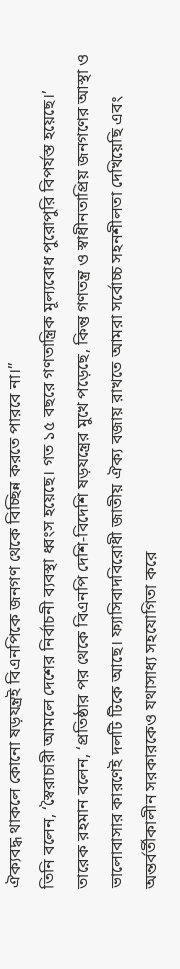ঐক্যবদ্ধ থাকলে কোনো ষড়যন্ত্রই বিএনপিকে জনগণ থেকে বিচ্ছিন্ন করতে পারবে না।”
তিনি বলেন, ‘স্বৈরাচারী আমলে দেশের নির্বাচনী ব্যবস্থা ধ্বংস হয়েছে। গত ১৫ বছরে গণতান্ত্রিক মূল্যবোধ পুরোপুরি বিপর্যস্ত হয়েছে।’
তারেক রহমান বলেন, ‘প্রতিষ্ঠার পর থেকে বিএনপি দেশি-বিদেশি ষড়যন্ত্রের মুখে পড়েছে, কিন্তু গণতন্ত্র ও স্বাধীনতাপ্রিয় জনগণের আস্থা ও ভালোবাসার কারণেই দলটি টিকে আছে। ফ্যাসিবাদবিরোধী জাতীয় ঐক্য বজায় রাখতে আমরা সর্বোচ্চ সহনশীলতা দেখিয়েছি এবং অন্তর্বর্তীকালীন সরকারকেও যথাসাধ্য সহযোগিতা করে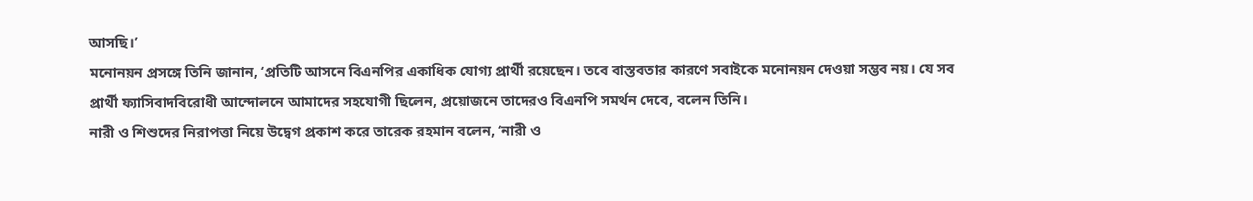আসছি।’
মনোনয়ন প্রসঙ্গে তিনি জানান, ‘প্রতিটি আসনে বিএনপির একাধিক যোগ্য প্রার্থী রয়েছেন। তবে বাস্তবতার কারণে সবাইকে মনোনয়ন দেওয়া সম্ভব নয়। যে সব প্রার্থী ফ্যাসিবাদবিরোধী আন্দোলনে আমাদের সহযোগী ছিলেন, প্রয়োজনে তাদেরও বিএনপি সমর্থন দেবে, বলেন তিনি।
নারী ও শিশুদের নিরাপত্তা নিয়ে উদ্বেগ প্রকাশ করে তারেক রহমান বলেন, ‘নারী ও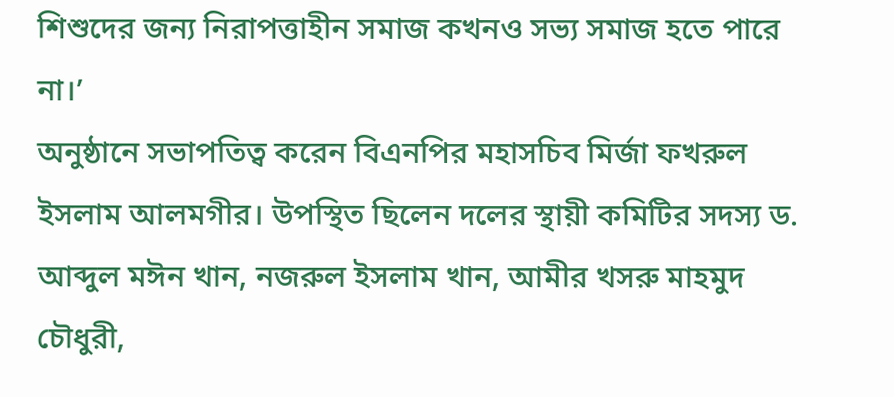শিশুদের জন্য নিরাপত্তাহীন সমাজ কখনও সভ্য সমাজ হতে পারে না।’
অনুষ্ঠানে সভাপতিত্ব করেন বিএনপির মহাসচিব মির্জা ফখরুল ইসলাম আলমগীর। উপস্থিত ছিলেন দলের স্থায়ী কমিটির সদস্য ড. আব্দুল মঈন খান, নজরুল ইসলাম খান, আমীর খসরু মাহমুদ চৌধুরী,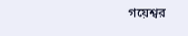গয়েশ্বর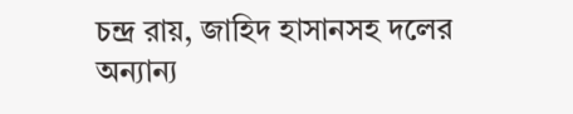চন্দ্র রায়, জাহিদ হাসানসহ দলের অন্যান্য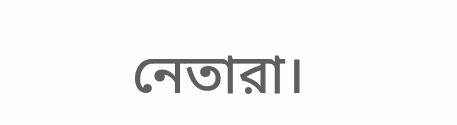নেতারা।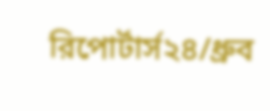রিপোর্টার্স২৪/ধ্রুব